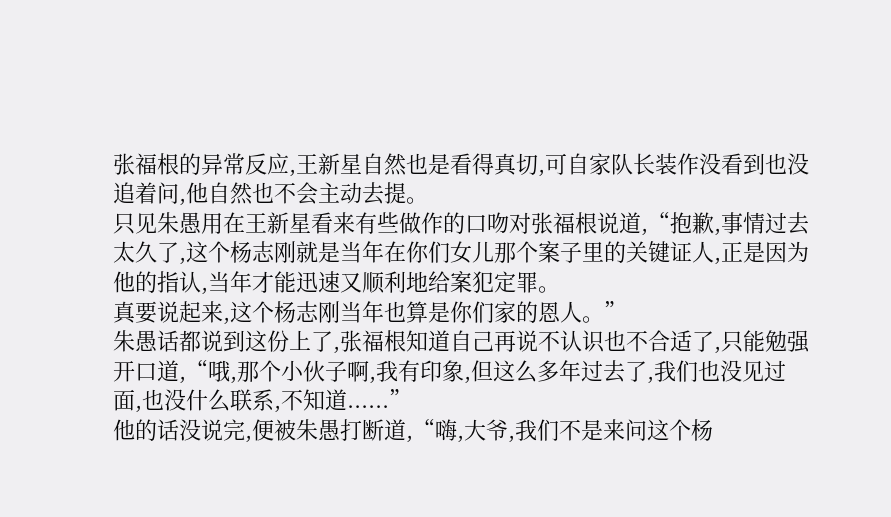张福根的异常反应,王新星自然也是看得真切,可自家队长装作没看到也没追着问,他自然也不会主动去提。
只见朱愚用在王新星看来有些做作的口吻对张福根说道,“抱歉,事情过去太久了,这个杨志刚就是当年在你们女儿那个案子里的关键证人,正是因为他的指认,当年才能迅速又顺利地给案犯定罪。
真要说起来,这个杨志刚当年也算是你们家的恩人。”
朱愚话都说到这份上了,张福根知道自己再说不认识也不合适了,只能勉强开口道,“哦,那个小伙子啊,我有印象,但这么多年过去了,我们也没见过面,也没什么联系,不知道......”
他的话没说完,便被朱愚打断道,“嗨,大爷,我们不是来问这个杨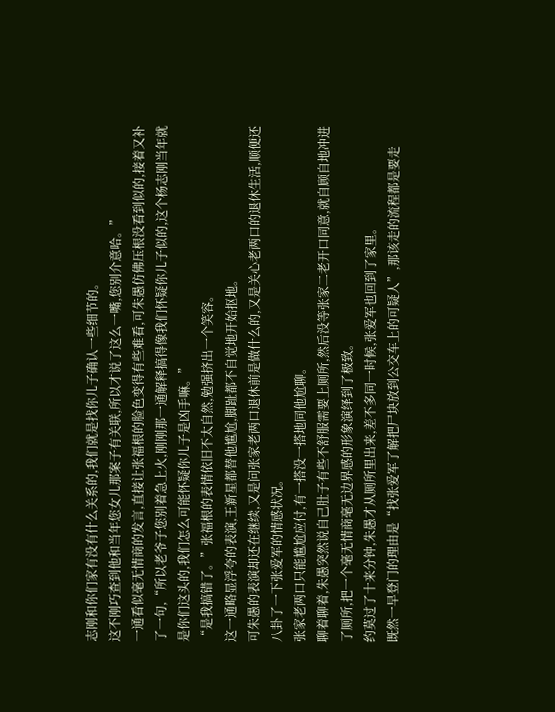志刚和你们家有没有什么关系的,我们就是找你儿子确认一些细节的。
这不刚巧查到他和当年您女儿那案子有关联,所以才说了这么一嘴,您别介意哈。”
一通看似毫无情商的发言,直接让张福根的脸色变得有些难看,可朱愚仿佛压根没看到似的,接着又补了一句,“所以老爷子您别着急上火,刚刚那一通解释搞得像我们怀疑你儿子似的,这个杨志刚当年就是你们这头的,我们怎么可能怀疑你儿子是凶手嘛。”
“是我搞错了。”张福根的表情依旧不太自然,勉强挤出一个笑容。
这一通略显浮夸的表演,王新星都替他尴尬,脚趾都不自觉地开始抠地。
可朱愚的表演却还在继续,又是问张家老两口退休前是做什么的,又是关心老两口的退休生活,顺便还八卦了一下张爱军的情感状况。
张家老两口只能尴尬应付,有一搭没一搭地同他尬聊。
聊着聊着,朱愚突然说自己肚子有些不舒服需要上厕所,然后没等张家二老开口同意,就自顾自地冲进了厕所,把一个毫无情商毫无边界感的形象演绎到了极致。
约莫过了十来分钟,朱愚才从厕所里出来,差不多同一时候,张爱军也回到了家里。
既然一早登门的理由是“找张爱军了解把尸块放到公交车上的可疑人”,那该走的流程都是要走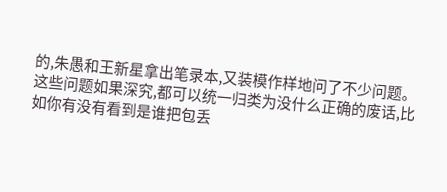的,朱愚和王新星拿出笔录本,又装模作样地问了不少问题。
这些问题如果深究,都可以统一归类为没什么正确的废话,比如你有没有看到是谁把包丢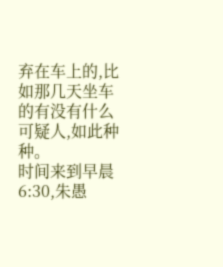弃在车上的,比如那几天坐车的有没有什么可疑人,如此种种。
时间来到早晨6:30,朱愚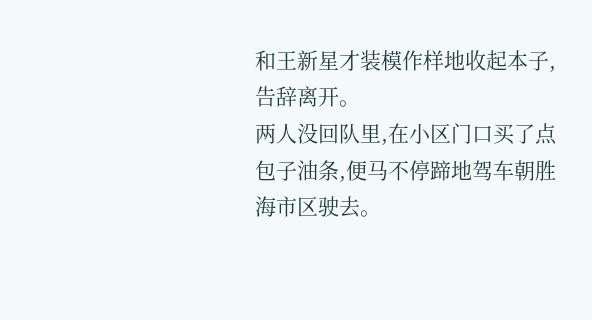和王新星才装模作样地收起本子,告辞离开。
两人没回队里,在小区门口买了点包子油条,便马不停蹄地驾车朝胜海市区驶去。